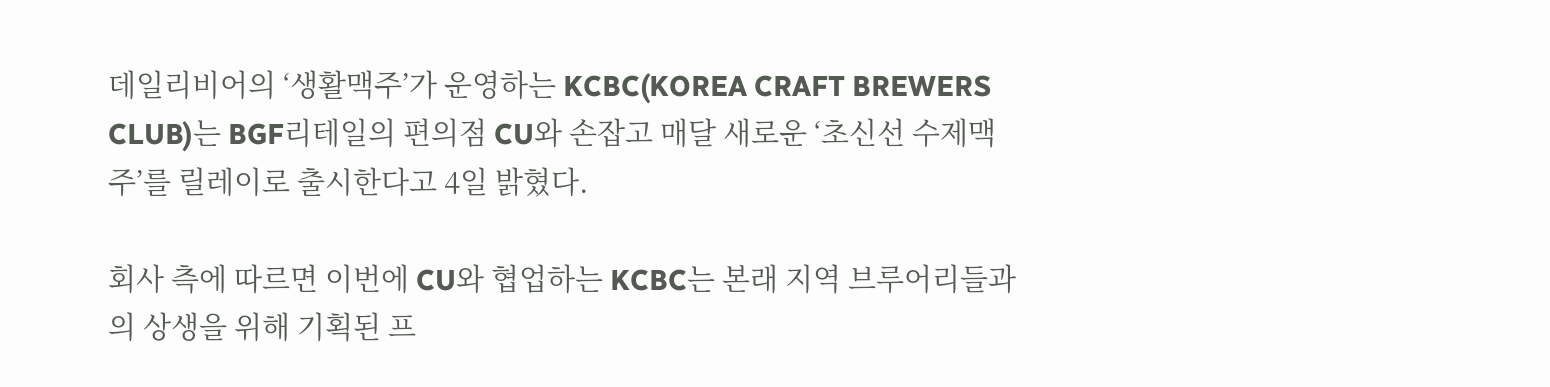데일리비어의 ‘생활맥주’가 운영하는 KCBC(KOREA CRAFT BREWERS CLUB)는 BGF리테일의 편의점 CU와 손잡고 매달 새로운 ‘초신선 수제맥주’를 릴레이로 출시한다고 4일 밝혔다.

회사 측에 따르면 이번에 CU와 협업하는 KCBC는 본래 지역 브루어리들과의 상생을 위해 기획된 프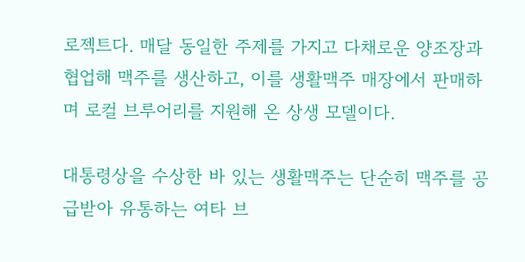로젝트다. 매달 동일한 주제를 가지고 다채로운 양조장과 협업해 맥주를 생산하고, 이를 생활맥주 매장에서 판매하며 로컬 브루어리를 지원해 온 상생 모델이다.

대통령상을 수상한 바 있는 생활맥주는 단순히 맥주를 공급받아 유통하는 여타 브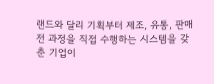랜드와 달리 기획부터 제조, 유통, 판매 전 과정을 직접 수행하는 시스템을 갖춘 기업이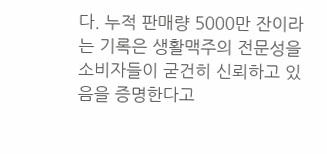다. 누적 판매량 5000만 잔이라는 기록은 생활맥주의 전문성을 소비자들이 굳건히 신뢰하고 있음을 증명한다고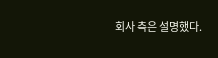회사 측은 설명했다.